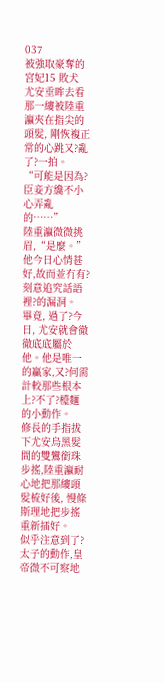037
被強取豪奪的宮妃15 敗犬
尤安垂眸去看那一縷被陸重瀛夾在指尖的頭髮, 剛恢複正常的心跳又?亂了?一拍。
“可能是因為?臣妾方纔不小心弄亂的……”
陸重瀛微微挑眉,“是麼。”他今日心情甚好,故而並冇有?刻意追究話語裡?的漏洞。
畢竟, 過了?今日, 尤安就會徹徹底底屬於他。他是唯一的贏家,又?何需計較那些根本上?不了?檯麵的小動作。
修長的手指拔下尤安烏黑髮間的雙鸞銜珠步搖,陸重瀛耐心地把那縷頭髮梳好後, 慢條斯理地把步搖重新插好。
似乎注意到了?太子的動作,皇帝微不可察地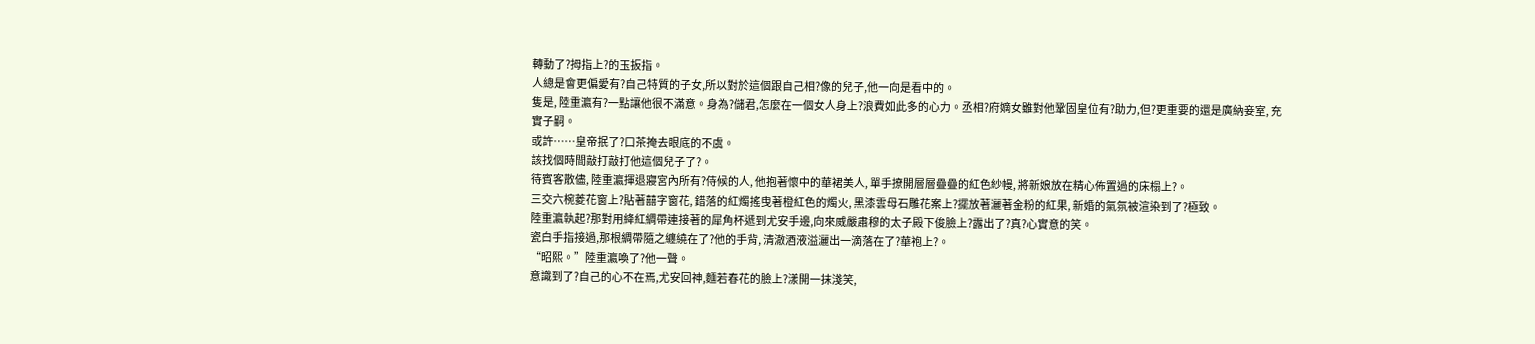轉動了?拇指上?的玉扳指。
人總是會更偏愛有?自己特質的子女,所以對於這個跟自己相?像的兒子,他一向是看中的。
隻是, 陸重瀛有?一點讓他很不滿意。身為?儲君,怎麼在一個女人身上?浪費如此多的心力。丞相?府嫡女雖對他鞏固皇位有?助力,但?更重要的還是廣納妾室, 充實子嗣。
或許……皇帝抿了?口茶掩去眼底的不虞。
該找個時間敲打敲打他這個兒子了?。
待賓客散儘, 陸重瀛揮退寢宮內所有?侍候的人, 他抱著懷中的華裙美人, 單手撩開層層疊疊的紅色紗幔, 將新娘放在精心佈置過的床榻上?。
三交六椀菱花窗上?貼著囍字窗花, 錯落的紅燭搖曳著橙紅色的燭火, 黑漆雲母石雕花案上?擺放著灑著金粉的紅果, 新婚的氣氛被渲染到了?極致。
陸重瀛執起?那對用絳紅綢帶連接著的犀角杯遞到尤安手邊,向來威嚴肅穆的太子殿下俊臉上?露出了?真?心實意的笑。
瓷白手指接過,那根綢帶隨之纏繞在了?他的手背, 清澈酒液溢灑出一滴落在了?華袍上?。
“昭熙。”陸重瀛喚了?他一聲。
意識到了?自己的心不在焉,尤安回神,麵若春花的臉上?漾開一抹淺笑,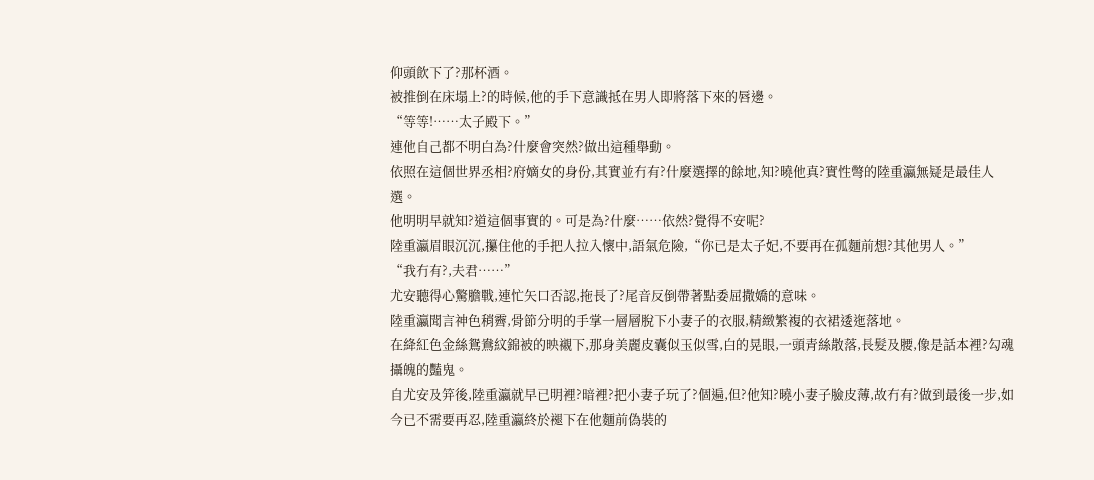仰頭飲下了?那杯酒。
被推倒在床塌上?的時候,他的手下意識抵在男人即將落下來的唇邊。
“等等!……太子殿下。”
連他自己都不明白為?什麼會突然?做出這種舉動。
依照在這個世界丞相?府嫡女的身份,其實並冇有?什麼選擇的餘地,知?曉他真?實性彆的陸重瀛無疑是最佳人選。
他明明早就知?道這個事實的。可是為?什麼……依然?覺得不安呢?
陸重瀛眉眼沉沉,攥住他的手把人拉入懷中,語氣危險,“你已是太子妃,不要再在孤麵前想?其他男人。”
“我冇有?,夫君……”
尤安聽得心驚膽戰,連忙矢口否認,拖長了?尾音反倒帶著點委屈撒嬌的意味。
陸重瀛聞言神色稍霽,骨節分明的手掌一層層脫下小妻子的衣服,精緻繁複的衣裙逶迤落地。
在絳紅色金絲鴛鴦紋錦被的映襯下,那身美麗皮囊似玉似雪,白的晃眼,一頭青絲散落,長髮及腰,像是話本裡?勾魂攝魄的豔鬼。
自尤安及笄後,陸重瀛就早已明裡?暗裡?把小妻子玩了?個遍,但?他知?曉小妻子臉皮薄,故冇有?做到最後一步,如今已不需要再忍,陸重瀛終於褪下在他麵前偽裝的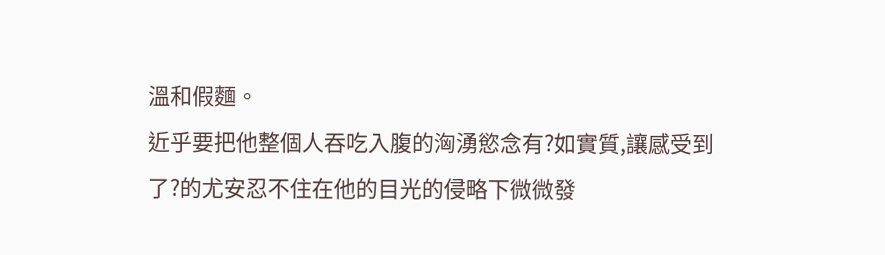溫和假麵。
近乎要把他整個人吞吃入腹的洶湧慾念有?如實質,讓感受到了?的尤安忍不住在他的目光的侵略下微微發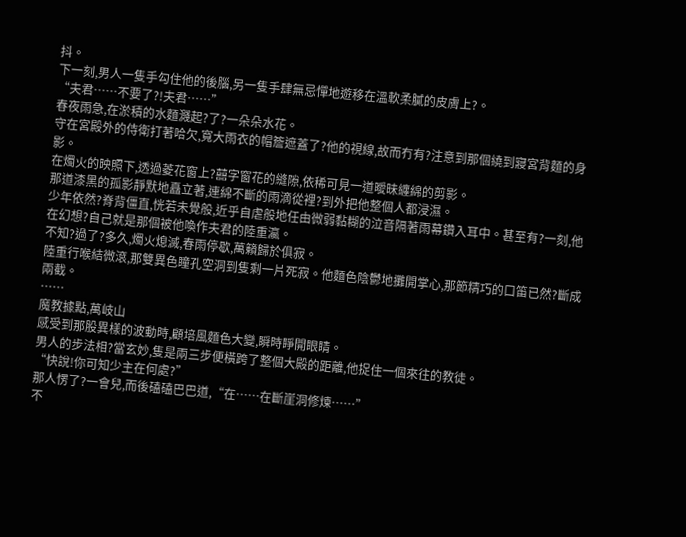抖。
下一刻,男人一隻手勾住他的後腦,另一隻手肆無忌憚地遊移在溫軟柔膩的皮膚上?。
“夫君……不要了?!夫君……”
春夜雨急,在淤積的水麵濺起?了?一朵朵水花。
守在宮殿外的侍衛打著哈欠,寬大雨衣的帽簷遮蓋了?他的視線,故而冇有?注意到那個繞到寢宮背麵的身影。
在燭火的映照下,透過菱花窗上?囍字窗花的縫隙,依稀可見一道曖昧纏綿的剪影。
那道漆黑的孤影靜默地矗立著,連綿不斷的雨滴從裡?到外把他整個人都浸濕。
少年依然?脊背僵直,恍若未覺般,近乎自虐般地任由微弱黏糊的泣音隔著雨幕鑽入耳中。甚至有?一刻,他在幻想?自己就是那個被他喚作夫君的陸重瀛。
不知?過了?多久,燭火熄滅,春雨停歇,萬籟歸於俱寂。
陸重行喉結微滾,那雙異色瞳孔空洞到隻剩一片死寂。他麵色陰鬱地攤開掌心,那節精巧的口笛已然?斷成兩截。
……
魔教據點,萬岐山
感受到那股異樣的波動時,顧培風麵色大變,瞬時睜開眼睛。
男人的步法相?當玄妙,隻是兩三步便橫跨了整個大殿的距離,他捉住一個來往的教徒。
“快說!你可知少主在何處?”
那人愣了?一會兒,而後磕磕巴巴道,“在……在斷崖洞修煉……”
不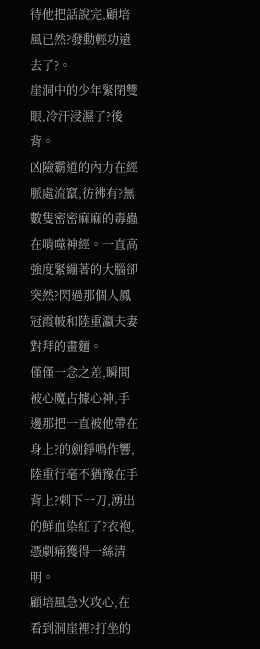待他把話說完,顧培風已然?發動輕功遠去了?。
崖洞中的少年緊閉雙眼,冷汗浸濕了?後背。
凶險霸道的內力在經脈處流竄,彷彿有?無數隻密密麻麻的毒蟲在啃噬神經。一直高強度緊繃著的大腦卻突然?閃過那個人鳳冠霞帔和陸重瀛夫妻對拜的畫麵。
僅僅一念之差,瞬間被心魔占據心神,手邊那把一直被他帶在身上?的劍錚鳴作響,陸重行毫不猶豫在手背上?刺下一刀,湧出的鮮血染紅了?衣袍,憑劇痛獲得一絲清明。
顧培風急火攻心,在看到洞崖裡?打坐的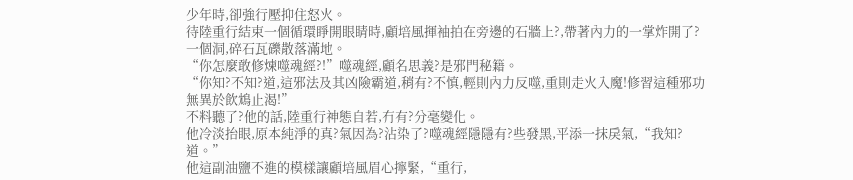少年時,卻強行壓抑住怒火。
待陸重行結束一個循環睜開眼睛時,顧培風揮袖拍在旁邊的石牆上?,帶著內力的一掌炸開了?一個洞,碎石瓦礫散落滿地。
“你怎麼敢修煉噬魂經?!”噬魂經,顧名思義?是邪門秘籍。
“你知?不知?道,這邪法及其凶險霸道,稍有?不慎,輕則內力反噬,重則走火入魔!修習這種邪功無異於飲鴆止渴!”
不料聽了?他的話,陸重行神態自若,冇有?分毫變化。
他冷淡抬眼,原本純淨的真?氣因為?沾染了?噬魂經隱隱有?些發黑,平添一抹戾氣,“我知?道。”
他這副油鹽不進的模樣讓顧培風眉心擰緊,“重行,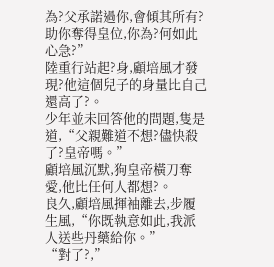為?父承諾過你,會傾其所有?助你奪得皇位,你為?何如此心急?”
陸重行站起?身,顧培風才發現?他這個兒子的身量比自己還高了?。
少年並未回答他的問題,隻是道,“父親難道不想?儘快殺了?皇帝嗎。”
顧培風沉默,狗皇帝橫刀奪愛,他比任何人都想?。
良久,顧培風揮袖離去,步履生風,“你既執意如此,我派人送些丹藥給你。”
“對了?,”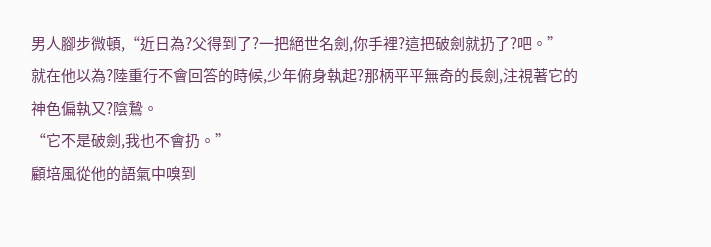男人腳步微頓,“近日為?父得到了?一把絕世名劍,你手裡?這把破劍就扔了?吧。”
就在他以為?陸重行不會回答的時候,少年俯身執起?那柄平平無奇的長劍,注視著它的神色偏執又?陰鷙。
“它不是破劍,我也不會扔。”
顧培風從他的語氣中嗅到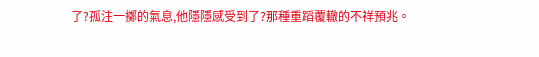了?孤注一擲的氣息,他隱隱感受到了?那種重蹈覆轍的不祥預兆。